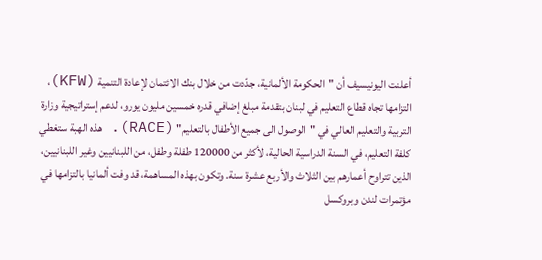أعلنت اليونيسيف أن "الحكومة الألمانية، جدّدت من خلال بنك الائتمان لإعادة التنمية (KFW)، التزامها تجاه قطاع التعليم في لبنان بتقدمة مبلغ إضافي قدره خمسين مليون يورو، لدعم إستراتيجية وزارة التربية والتعليم العالي في "الوصول الى جميع الأطفال بالتعليم" (RACE). هذه الهبة ستغطي كلفة التعليم، في السنة الدراسية الحالية، لأكثر من 120000 طفلة وطفل، من اللبنانيين وغير اللبنانيين، الذين تتراوح أعمارهم بين الثلاث والأربع عشرة سنة. وتكون بهذه المساهمة، قد وفت ألمانيا بالتزامها في مؤتمرات لندن وبروكسل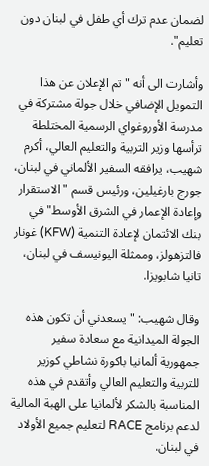لضمان عدم ترك أي طفل في لبنان دون تعليم".

وأشارت الى أنه "تم الإعلان عن هذا التمويل الإضافي خلال جولة مشتركة في مدرسة الأوروغواي الرسمية المختلطة ترأسها وزير التربية والتعليم العالي، أكرم شهيب، يرافقه السفير الألماني في لبنان، جورج بارغيلين، ورئيس قسم "الاستقرار وإعادة الإعمار في الشرق الأوسط" في بنك الائتمان لإعادة التنمية (KFW) غونار فالتزهولز، وممثلة اليونيسف في لبنان، تانيا شابويزا.

وقال شهيب: "يسعدني أن تكون هذه الجولة الميدانية مع سعادة سفير جمهورية ألمانيا باكورة نشاطي كوزير للتربية والتعليم العالي وأتقدم في هذه المناسبة بالشكر لألمانيا على الهبة المالية لدعم برنامج RACE لتعليم جميع الأولاد في لبنان.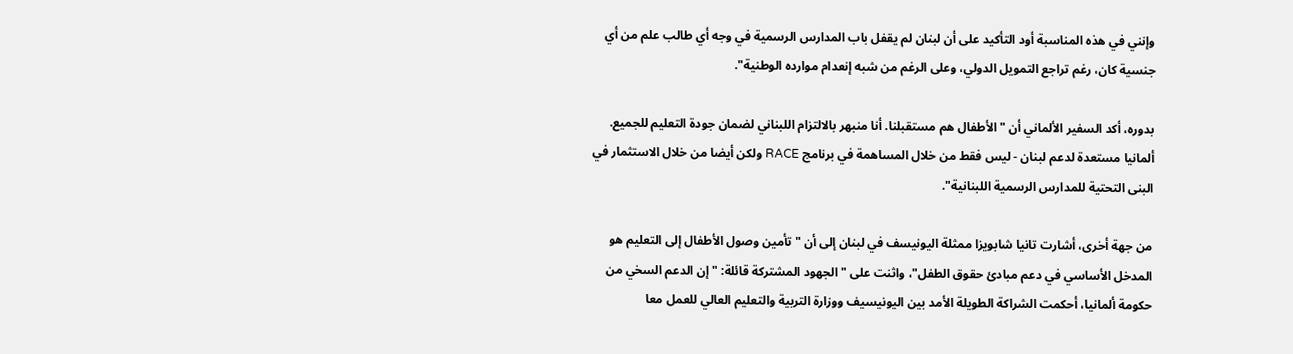وإنني في هذه المناسبة أود التأكيد على أن لبنان لم يقفل باب المدارس الرسمية في وجه أي طالب علم من أي جنسية كان، رغم تراجع التمويل الدولي، وعلى الرغم من شبه إنعدام موارده الوطنية".

بدوره، أكد السفير الألماني أن "الأطفال هم مستقبلنا. أنا منبهر بالالتزام اللبناني لضمان جودة التعليم للجميع. ألمانيا مستعدة لدعم لبنان - ليس فقط من خلال المساهمة في برنامج RACE ولكن أيضا من خلال الاستثمار في البنى التحتية للمدارس الرسمية اللبنانية".

من جهة أخرى، أشارت تانيا شابويزا ممثلة اليونيسف في لبنان إلى أن "تأمين وصول الأطفال إلى التعليم هو المدخل الأساسي في دعم مبادئ حقوق الطفل"، واثنت على "الجهود المشتركة قائلة: "إن الدعم السخي من حكومة ألمانيا، أحكمت الشراكة الطويلة الأمد بين اليونيسيف ووزارة التربية والتعليم العالي للعمل معا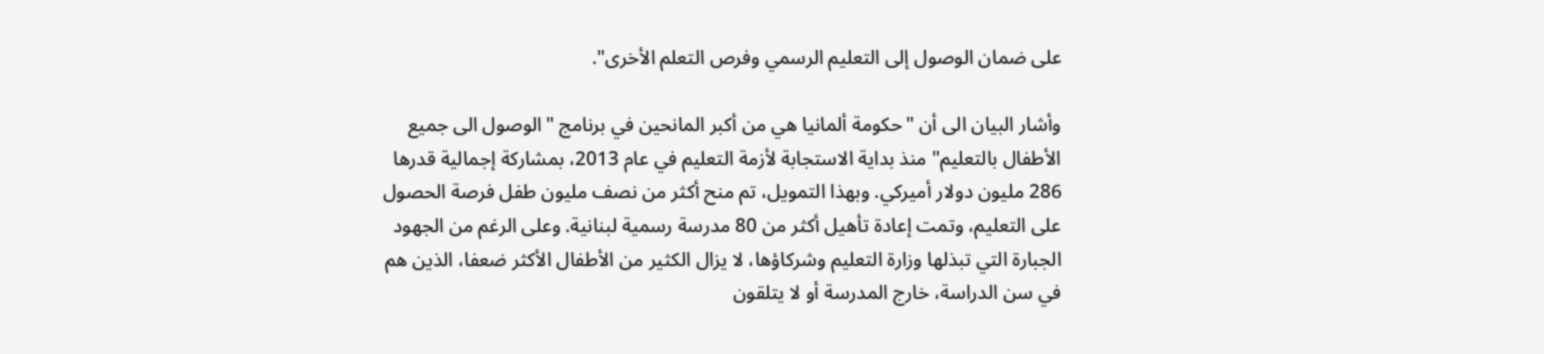على ضمان الوصول إلى التعليم الرسمي وفرص التعلم الأخرى".

وأشار البيان الى أن "حكومة ألمانيا هي من أكبر المانحين في برنامج "الوصول الى جميع الأطفال بالتعليم" منذ بداية الاستجابة لأزمة التعليم في عام 2013، بمشاركة إجمالية قدرها 286 مليون دولار أميركي. وبهذا التمويل، تم منح أكثر من نصف مليون طفل فرصة الحصول على التعليم، وتمت إعادة تأهيل أكثر من 80 مدرسة رسمية لبنانية. وعلى الرغم من الجهود الجبارة التي تبذلها وزارة التعليم وشركاؤها، لا يزال الكثير من الأطفال الأكثر ضعفا، الذين هم في سن الدراسة، خارج المدرسة أو لا يتلقون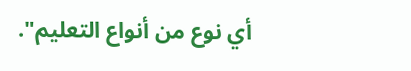أي نوع من أنواع التعليم".